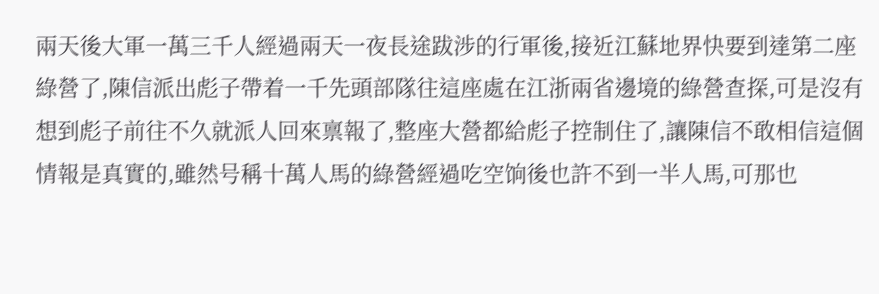兩天後大軍一萬三千人經過兩天一夜長途跋涉的行軍後,接近江蘇地界快要到達第二座綠營了,陳信派出彪子帶着一千先頭部隊往這座處在江浙兩省邊境的綠營查探,可是沒有想到彪子前往不久就派人回來禀報了,整座大營都給彪子控制住了,讓陳信不敢相信這個情報是真實的,雖然号稱十萬人馬的綠營經過吃空饷後也許不到一半人馬,可那也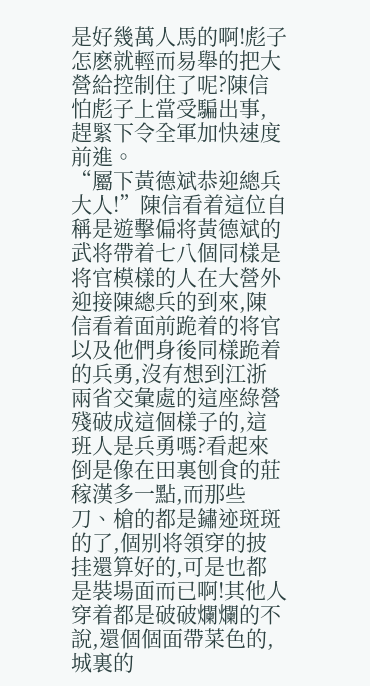是好幾萬人馬的啊!彪子怎麽就輕而易舉的把大營給控制住了呢?陳信怕彪子上當受騙出事,趕緊下令全軍加快速度前進。
“屬下黃德斌恭迎總兵大人!”陳信看着這位自稱是遊擊偏将黃德斌的武将帶着七八個同樣是将官模樣的人在大營外迎接陳總兵的到來,陳信看着面前跪着的将官以及他們身後同樣跪着的兵勇,沒有想到江浙兩省交彙處的這座綠營殘破成這個樣子的,這班人是兵勇嗎?看起來倒是像在田裏刨食的莊稼漢多一點,而那些刀、槍的都是鏽迹斑斑的了,個别将領穿的披挂還算好的,可是也都是裝場面而已啊!其他人穿着都是破破爛爛的不說,還個個面帶菜色的,城裏的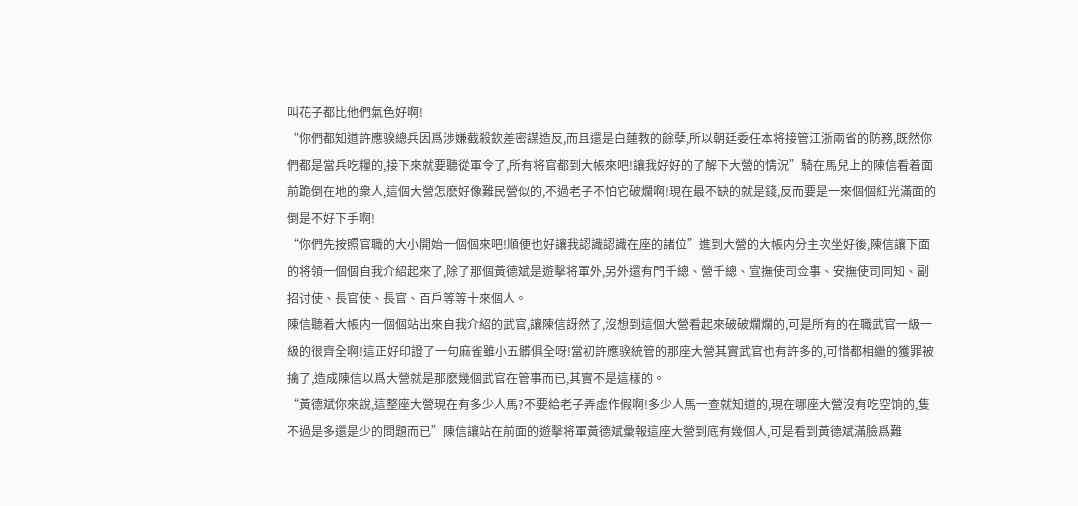叫花子都比他們氣色好啊!
“你們都知道許應骙總兵因爲涉嫌截殺欽差密謀造反,而且還是白蓮教的餘孽,所以朝廷委任本将接管江浙兩省的防務,既然你們都是當兵吃糧的,接下來就要聽從軍令了,所有将官都到大帳來吧!讓我好好的了解下大營的情況”騎在馬兒上的陳信看着面前跪倒在地的衆人,這個大營怎麽好像難民營似的,不過老子不怕它破爛啊!現在最不缺的就是錢,反而要是一來個個紅光滿面的倒是不好下手啊!
“你們先按照官職的大小開始一個個來吧!順便也好讓我認識認識在座的諸位”進到大營的大帳内分主次坐好後,陳信讓下面的将領一個個自我介紹起來了,除了那個黃德斌是遊擊将軍外,另外還有門千總、營千總、宣撫使司佥事、安撫使司同知、副招讨使、長官使、長官、百戶等等十來個人。
陳信聽着大帳内一個個站出來自我介紹的武官,讓陳信訝然了,沒想到這個大營看起來破破爛爛的,可是所有的在職武官一級一級的很齊全啊!這正好印證了一句麻雀雖小五髒俱全呀!當初許應骙統管的那座大營其實武官也有許多的,可惜都相繼的獲罪被擒了,造成陳信以爲大營就是那麽幾個武官在管事而已,其實不是這樣的。
“黃德斌你來說,這整座大營現在有多少人馬?不要給老子弄虛作假啊!多少人馬一查就知道的,現在哪座大營沒有吃空饷的,隻不過是多還是少的問題而已”陳信讓站在前面的遊擊将軍黃德斌彙報這座大營到底有幾個人,可是看到黃德斌滿臉爲難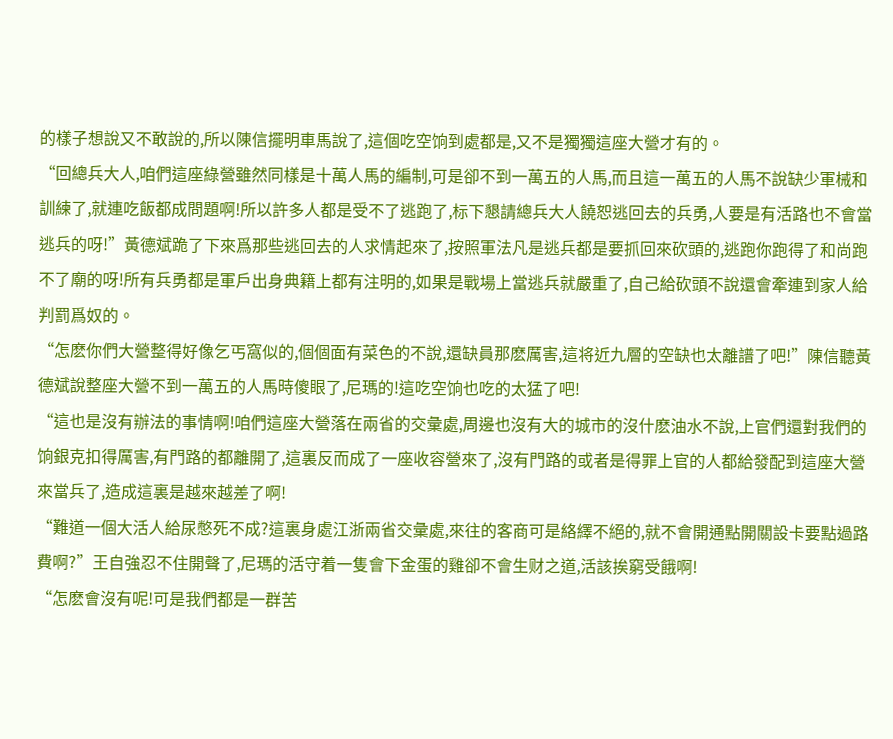的樣子想說又不敢說的,所以陳信擺明車馬說了,這個吃空饷到處都是,又不是獨獨這座大營才有的。
“回總兵大人,咱們這座綠營雖然同樣是十萬人馬的編制,可是卻不到一萬五的人馬,而且這一萬五的人馬不說缺少軍械和訓練了,就連吃飯都成問題啊!所以許多人都是受不了逃跑了,标下懇請總兵大人饒恕逃回去的兵勇,人要是有活路也不會當逃兵的呀!”黃德斌跪了下來爲那些逃回去的人求情起來了,按照軍法凡是逃兵都是要抓回來砍頭的,逃跑你跑得了和尚跑不了廟的呀!所有兵勇都是軍戶出身典籍上都有注明的,如果是戰場上當逃兵就嚴重了,自己給砍頭不說還會牽連到家人給判罰爲奴的。
“怎麽你們大營整得好像乞丐窩似的,個個面有菜色的不說,還缺員那麽厲害,這将近九層的空缺也太離譜了吧!”陳信聽黃德斌說整座大營不到一萬五的人馬時傻眼了,尼瑪的!這吃空饷也吃的太猛了吧!
“這也是沒有辦法的事情啊!咱們這座大營落在兩省的交彙處,周邊也沒有大的城市的沒什麽油水不說,上官們還對我們的饷銀克扣得厲害,有門路的都離開了,這裏反而成了一座收容營來了,沒有門路的或者是得罪上官的人都給發配到這座大營來當兵了,造成這裏是越來越差了啊!
“難道一個大活人給尿憋死不成?這裏身處江浙兩省交彙處,來往的客商可是絡繹不絕的,就不會開通點開關設卡要點過路費啊?”王自強忍不住開聲了,尼瑪的活守着一隻會下金蛋的雞卻不會生财之道,活該挨窮受餓啊!
“怎麽會沒有呢!可是我們都是一群苦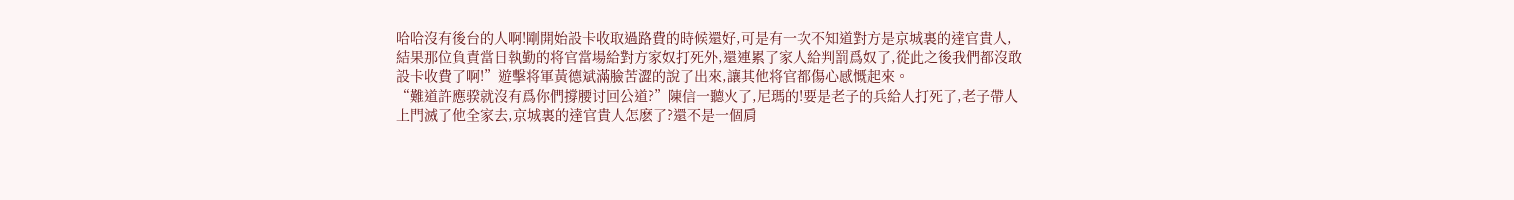哈哈沒有後台的人啊!剛開始設卡收取過路費的時候還好,可是有一次不知道對方是京城裏的達官貴人,結果那位負責當日執勤的将官當場給對方家奴打死外,還連累了家人給判罰爲奴了,從此之後我們都沒敢設卡收費了啊!”遊擊将軍黃德斌滿臉苦澀的說了出來,讓其他将官都傷心感慨起來。
“難道許應骙就沒有爲你們撐腰讨回公道?”陳信一聽火了,尼瑪的!要是老子的兵給人打死了,老子帶人上門滅了他全家去,京城裏的達官貴人怎麽了?還不是一個肩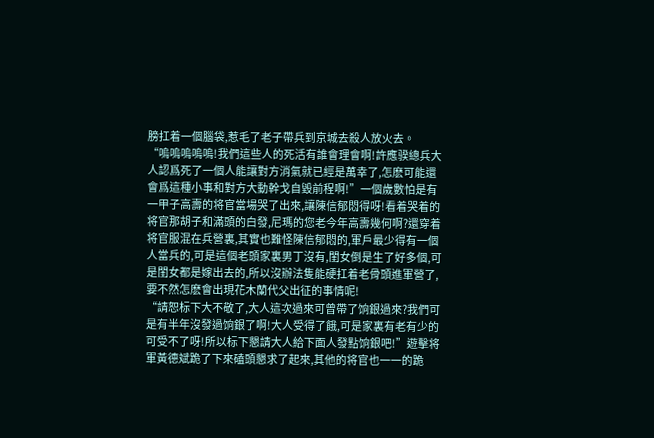膀扛着一個腦袋,惹毛了老子帶兵到京城去殺人放火去。
“嗚嗚嗚嗚嗚!我們這些人的死活有誰會理會啊!許應骙總兵大人認爲死了一個人能讓對方消氣就已經是萬幸了,怎麽可能還會爲這種小事和對方大動幹戈自毀前程啊!”一個歲數怕是有一甲子高壽的将官當場哭了出來,讓陳信郁悶得呀!看着哭着的将官那胡子和滿頭的白發,尼瑪的您老今年高壽幾何啊?還穿着将官服混在兵營裏,其實也難怪陳信郁悶的,軍戶最少得有一個人當兵的,可是這個老頭家裏男丁沒有,閨女倒是生了好多個,可是閨女都是嫁出去的,所以沒辦法隻能硬扛着老骨頭進軍營了,要不然怎麽會出現花木蘭代父出征的事情呢!
“請恕标下大不敬了,大人這次過來可曾帶了饷銀過來?我們可是有半年沒發過饷銀了啊!大人受得了餓,可是家裏有老有少的可受不了呀!所以标下懇請大人給下面人發點饷銀吧!”遊擊将軍黃德斌跪了下來磕頭懇求了起來,其他的将官也一一的跪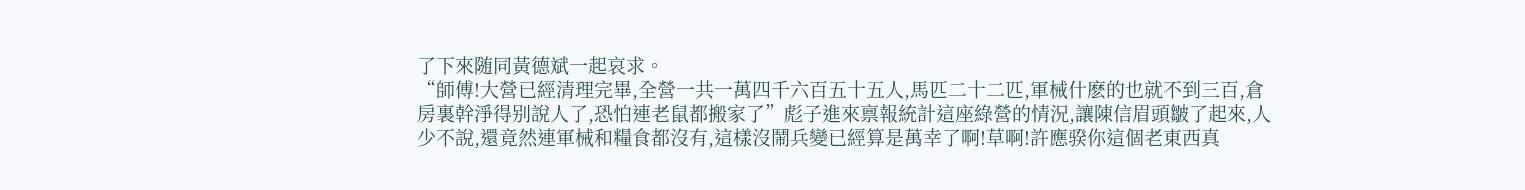了下來随同黃德斌一起哀求。
“師傅!大營已經清理完畢,全營一共一萬四千六百五十五人,馬匹二十二匹,軍械什麽的也就不到三百,倉房裏幹淨得别說人了,恐怕連老鼠都搬家了”彪子進來禀報統計這座綠營的情況,讓陳信眉頭皺了起來,人少不說,還竟然連軍械和糧食都沒有,這樣沒鬧兵變已經算是萬幸了啊!草啊!許應骙你這個老東西真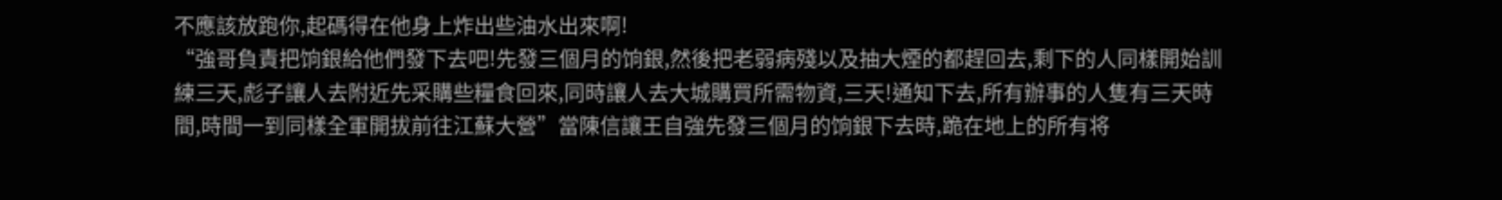不應該放跑你,起碼得在他身上炸出些油水出來啊!
“強哥負責把饷銀給他們發下去吧!先發三個月的饷銀,然後把老弱病殘以及抽大煙的都趕回去,剩下的人同樣開始訓練三天,彪子讓人去附近先采購些糧食回來,同時讓人去大城購買所需物資,三天!通知下去,所有辦事的人隻有三天時間,時間一到同樣全軍開拔前往江蘇大營”當陳信讓王自強先發三個月的饷銀下去時,跪在地上的所有将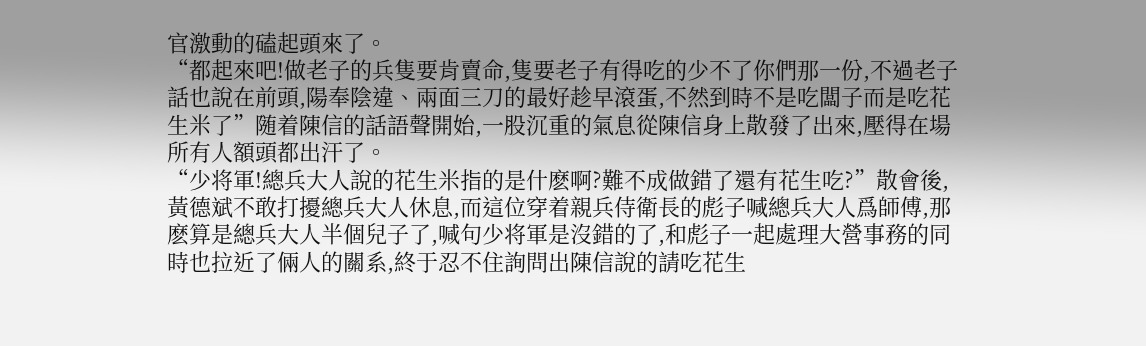官激動的磕起頭來了。
“都起來吧!做老子的兵隻要肯賣命,隻要老子有得吃的少不了你們那一份,不過老子話也說在前頭,陽奉陰違、兩面三刀的最好趁早滾蛋,不然到時不是吃闆子而是吃花生米了”随着陳信的話語聲開始,一股沉重的氣息從陳信身上散發了出來,壓得在場所有人額頭都出汗了。
“少将軍!總兵大人說的花生米指的是什麽啊?難不成做錯了還有花生吃?”散會後,黃德斌不敢打擾總兵大人休息,而這位穿着親兵侍衛長的彪子喊總兵大人爲師傅,那麽算是總兵大人半個兒子了,喊句少将軍是沒錯的了,和彪子一起處理大營事務的同時也拉近了倆人的關系,終于忍不住詢問出陳信說的請吃花生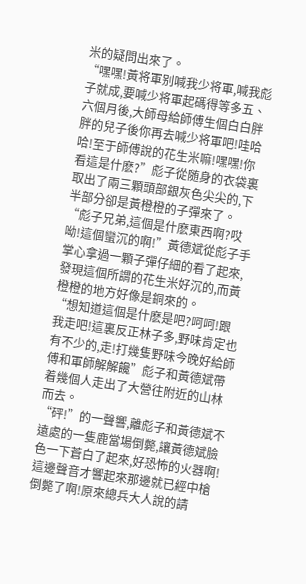米的疑問出來了。
“嘿嘿!黃将軍别喊我少将軍,喊我彪子就成,要喊少将軍起碼得等多五、六個月後,大師母給師傅生個白白胖胖的兒子後你再去喊少将軍吧!哇哈哈!至于師傅說的花生米嘛!嘿嘿!你看這是什麽?”彪子從随身的衣袋裏取出了兩三顆頭部銀灰色尖尖的,下半部分卻是黃橙橙的子彈來了。
“彪子兄弟,這個是什麽東西啊?哎呦!這個蠻沉的啊!”黃德斌從彪子手掌心拿過一顆子彈仔細的看了起來,發現這個所謂的花生米好沉的,而黃橙橙的地方好像是銅來的。
“想知道這個是什麽是吧?呵呵!跟我走吧!這裏反正林子多,野味肯定也有不少的,走!打幾隻野味今晚好給師傅和軍師解解饞”彪子和黃德斌帶着幾個人走出了大營往附近的山林而去。
“砰!”的一聲響,離彪子和黃德斌不遠處的一隻鹿當場倒斃,讓黃德斌臉色一下蒼白了起來,好恐怖的火器啊!這邊聲音才響起來那邊就已經中槍倒斃了啊!原來總兵大人說的請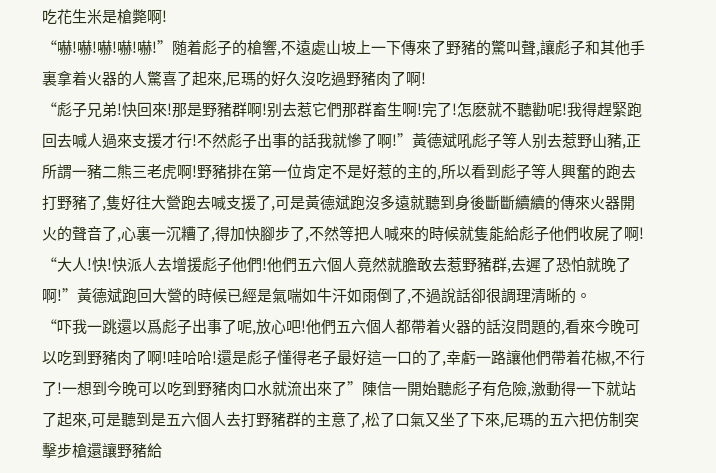吃花生米是槍斃啊!
“嚇!嚇!嚇!嚇!嚇!”随着彪子的槍響,不遠處山坡上一下傳來了野豬的驚叫聲,讓彪子和其他手裏拿着火器的人驚喜了起來,尼瑪的好久沒吃過野豬肉了啊!
“彪子兄弟!快回來!那是野豬群啊!别去惹它們那群畜生啊!完了!怎麽就不聽勸呢!我得趕緊跑回去喊人過來支援才行!不然彪子出事的話我就慘了啊!”黃德斌吼彪子等人别去惹野山豬,正所謂一豬二熊三老虎啊!野豬排在第一位肯定不是好惹的主的,所以看到彪子等人興奮的跑去打野豬了,隻好往大營跑去喊支援了,可是黃德斌跑沒多遠就聽到身後斷斷續續的傳來火器開火的聲音了,心裏一沉糟了,得加快腳步了,不然等把人喊來的時候就隻能給彪子他們收屍了啊!
“大人!快!快派人去增援彪子他們!他們五六個人竟然就膽敢去惹野豬群,去遲了恐怕就晚了啊!”黃德斌跑回大營的時候已經是氣喘如牛汗如雨倒了,不過說話卻很調理清晰的。
“吓我一跳還以爲彪子出事了呢,放心吧!他們五六個人都帶着火器的話沒問題的,看來今晚可以吃到野豬肉了啊!哇哈哈!還是彪子懂得老子最好這一口的了,幸虧一路讓他們帶着花椒,不行了!一想到今晚可以吃到野豬肉口水就流出來了”陳信一開始聽彪子有危險,激動得一下就站了起來,可是聽到是五六個人去打野豬群的主意了,松了口氣又坐了下來,尼瑪的五六把仿制突擊步槍還讓野豬給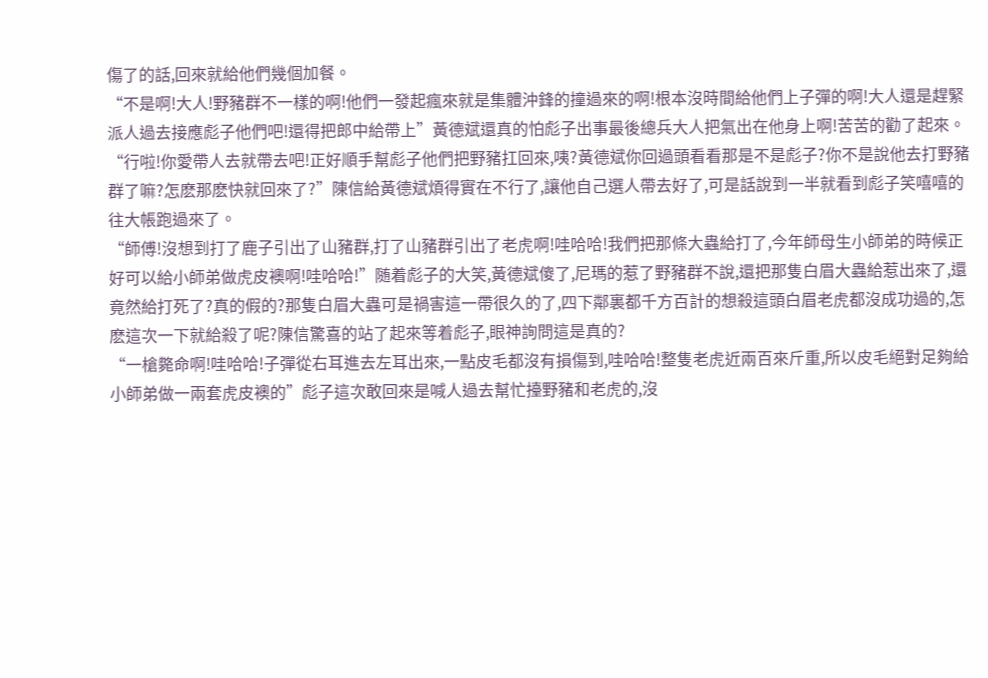傷了的話,回來就給他們幾個加餐。
“不是啊!大人!野豬群不一樣的啊!他們一發起瘋來就是集體沖鋒的撞過來的啊!根本沒時間給他們上子彈的啊!大人還是趕緊派人過去接應彪子他們吧!還得把郎中給帶上”黃德斌還真的怕彪子出事最後總兵大人把氣出在他身上啊!苦苦的勸了起來。
“行啦!你愛帶人去就帶去吧!正好順手幫彪子他們把野豬扛回來,咦?黃德斌你回過頭看看那是不是彪子?你不是說他去打野豬群了嘛?怎麽那麽快就回來了?”陳信給黃德斌煩得實在不行了,讓他自己選人帶去好了,可是話說到一半就看到彪子笑嘻嘻的往大帳跑過來了。
“師傅!沒想到打了鹿子引出了山豬群,打了山豬群引出了老虎啊!哇哈哈!我們把那條大蟲給打了,今年師母生小師弟的時候正好可以給小師弟做虎皮襖啊!哇哈哈!”随着彪子的大笑,黃德斌傻了,尼瑪的惹了野豬群不說,還把那隻白眉大蟲給惹出來了,還竟然給打死了?真的假的?那隻白眉大蟲可是禍害這一帶很久的了,四下鄰裏都千方百計的想殺這頭白眉老虎都沒成功過的,怎麽這次一下就給殺了呢?陳信驚喜的站了起來等着彪子,眼神詢問這是真的?
“一槍斃命啊!哇哈哈!子彈從右耳進去左耳出來,一點皮毛都沒有損傷到,哇哈哈!整隻老虎近兩百來斤重,所以皮毛絕對足夠給小師弟做一兩套虎皮襖的”彪子這次敢回來是喊人過去幫忙擡野豬和老虎的,沒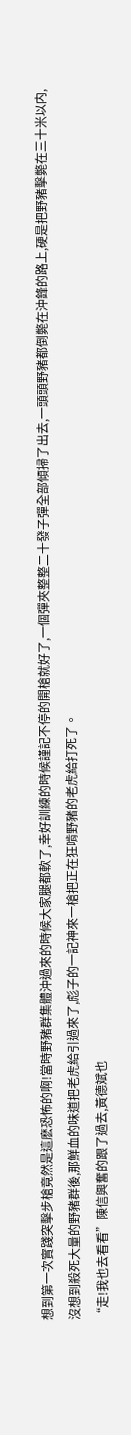想到第一次實踐突擊步槍竟然是這麽恐怖的啊!當時野豬群集體沖過來的時候大家腿都軟了,幸好訓練的時候謹記不停的開槍就好了,一個彈夾整整二十發子彈全部傾掃了出去,一頭頭野豬都倒斃在沖鋒的路上,硬是把野豬擊斃在三十米以内,沒想到殺死大量的野豬群後,那鮮血的味道把老虎給引過來了,彪子的一記神來一槍把正在狂啃野豬的老虎給打死了。
“走!我也去看看”陳信興奮的跟了過去,黃德斌也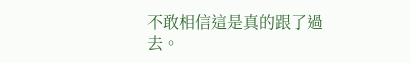不敢相信這是真的跟了過去。